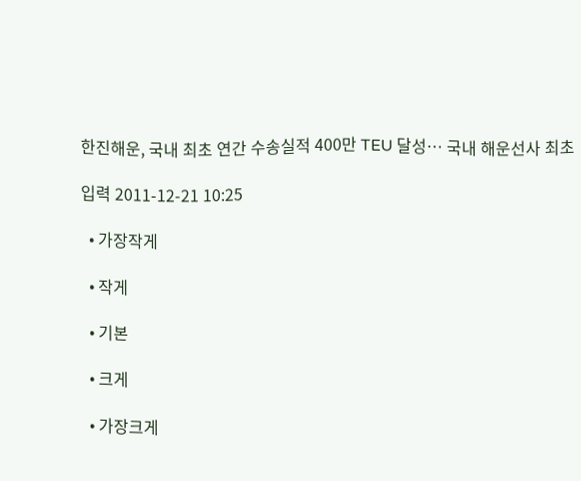한진해운, 국내 최초 연간 수송실적 400만 TEU 달성… 국내 해운선사 최초

입력 2011-12-21 10:25

  • 가장작게

  • 작게

  • 기본

  • 크게

  • 가장크게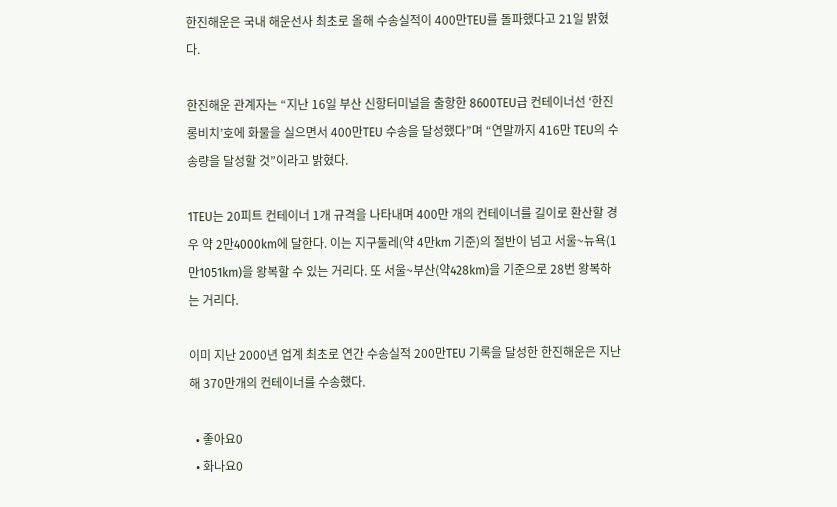한진해운은 국내 해운선사 최초로 올해 수송실적이 400만TEU를 돌파했다고 21일 밝혔다.

한진해운 관계자는 “지난 16일 부산 신항터미널을 출항한 8600TEU급 컨테이너선 ‘한진롱비치’호에 화물을 실으면서 400만TEU 수송을 달성했다”며 “연말까지 416만 TEU의 수송량을 달성할 것”이라고 밝혔다.

1TEU는 20피트 컨테이너 1개 규격을 나타내며 400만 개의 컨테이너를 길이로 환산할 경우 약 2만4000km에 달한다. 이는 지구둘레(약 4만km 기준)의 절반이 넘고 서울~뉴욕(1만1051km)을 왕복할 수 있는 거리다. 또 서울~부산(약428km)을 기준으로 28번 왕복하는 거리다.

이미 지난 2000년 업계 최초로 연간 수송실적 200만TEU 기록을 달성한 한진해운은 지난해 370만개의 컨테이너를 수송했다.

  • 좋아요0
  • 화나요0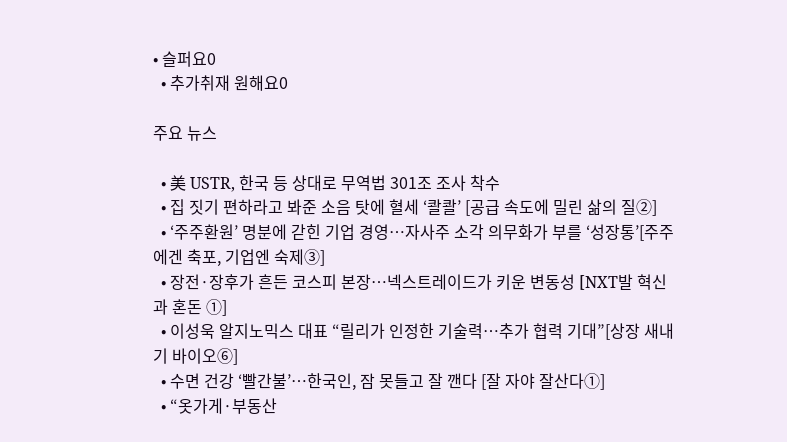• 슬퍼요0
  • 추가취재 원해요0

주요 뉴스

  • 美 USTR, 한국 등 상대로 무역법 301조 조사 착수
  • 집 짓기 편하라고 봐준 소음 탓에 혈세 ‘콸콸’ [공급 속도에 밀린 삶의 질②]
  • ‘주주환원’ 명분에 갇힌 기업 경영…자사주 소각 의무화가 부를 ‘성장통’[주주에겐 축포, 기업엔 숙제③]
  • 장전·장후가 흔든 코스피 본장…넥스트레이드가 키운 변동성 [NXT발 혁신과 혼돈 ①]
  • 이성욱 알지노믹스 대표 “릴리가 인정한 기술력…추가 협력 기대”[상장 새내기 바이오⑥]
  • 수면 건강 ‘빨간불’…한국인, 잠 못들고 잘 깬다 [잘 자야 잘산다①]
  • “옷가게·부동산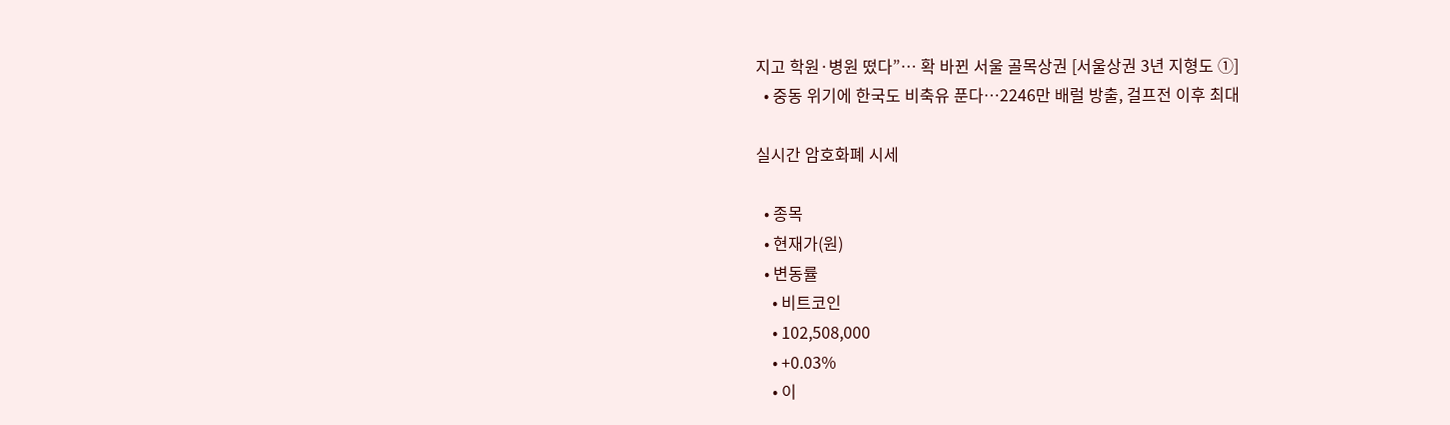지고 학원·병원 떴다”… 확 바뀐 서울 골목상권 [서울상권 3년 지형도 ①]
  • 중동 위기에 한국도 비축유 푼다…2246만 배럴 방출, 걸프전 이후 최대

실시간 암호화폐 시세

  • 종목
  • 현재가(원)
  • 변동률
    • 비트코인
    • 102,508,000
    • +0.03%
    • 이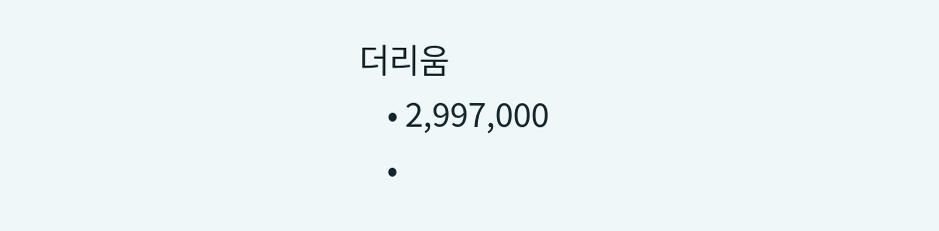더리움
    • 2,997,000
    •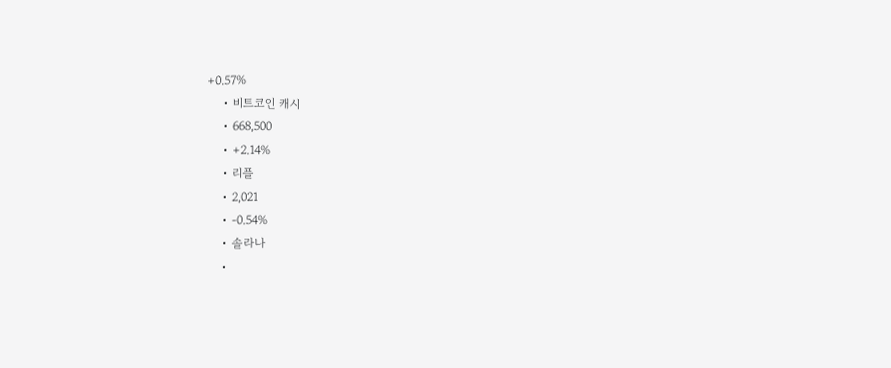+0.57%
    • 비트코인 캐시
    • 668,500
    • +2.14%
    • 리플
    • 2,021
    • -0.54%
    • 솔라나
    •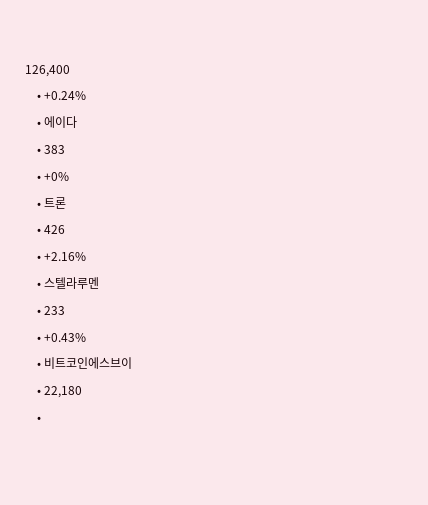126,400
    • +0.24%
    • 에이다
    • 383
    • +0%
    • 트론
    • 426
    • +2.16%
    • 스텔라루멘
    • 233
    • +0.43%
    • 비트코인에스브이
    • 22,180
    •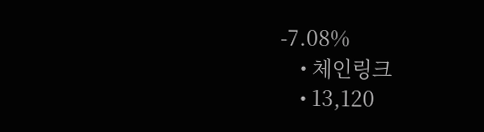-7.08%
    • 체인링크
    • 13,120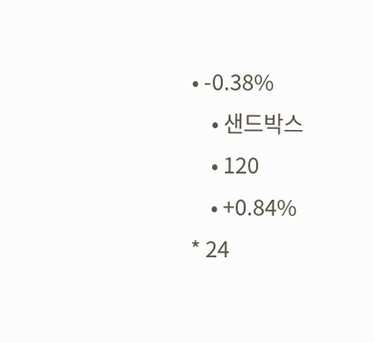• -0.38%
    • 샌드박스
    • 120
    • +0.84%
* 24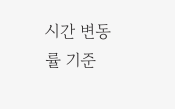시간 변동률 기준